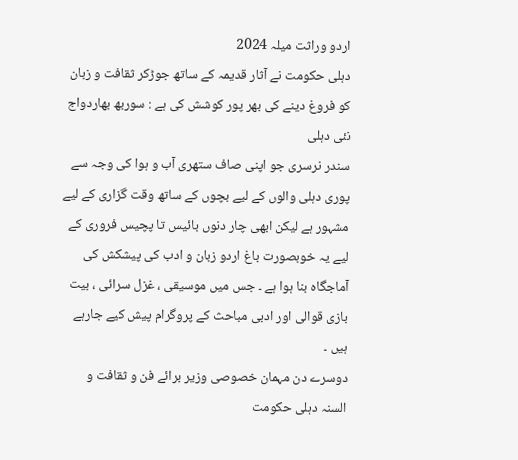اردو وراثت میلہ 2024
دہلی حکومت نے آثار قدیمہ کے ساتھ جوڑکر ثقافت و زبان کو فروغ دینے کی بھر پور کوشش کی ہے : سوربھ بھاردواج
نئی دہلی
سندر نرسری جو اپنی صاف ستھری آب و ہوا کی وجہ سے پوری دہلی والوں کے لیے بچوں کے ساتھ وقت گزاری کے لیے مشہور ہے لیکن ابھی چار دنوں بائیس تا پچیس فروری کے لیے یہ خوبصورت باغ اردو زبان و ادب کی پیشکش کی آماجگاہ بنا ہوا ہے ۔ جس میں موسیقی ، غزل سرائی ، بیت بازی قوالی اور ادبی مباحث کے پروگرام پیش کیے جارہے ہیں ۔
دوسرے دن مہمان خصوصی وزیر برائے فن و ثقافت و السنہ دہلی حکومت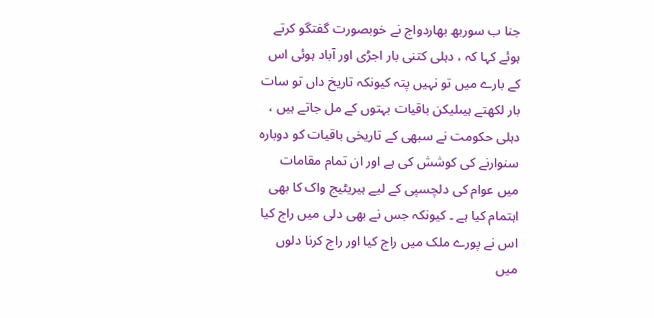جنا ب سوربھ بھاردواج نے خوبصورت گفتگو کرتے ہوئے کہا کہ ، دہلی کتنی بار اجڑی اور آباد ہوئی اس کے بارے میں تو نہیں پتہ کیونکہ تاریخ داں تو سات بار لکھتے ہیںلیکن باقیات بہتوں کے مل جاتے ہیں ، دہلی حکومت نے سبھی کے تاریخی باقیات کو دوبارہ سنوارنے کی کوشش کی ہے اور ان تمام مقامات میں عوام کی دلچسپی کے لیے ہیریٹیج واک کا بھی اہتمام کیا ہے ۔ کیونکہ جس نے بھی دلی میں راج کیا اس نے پورے ملک میں راج کیا اور راج کرنا دلوں میں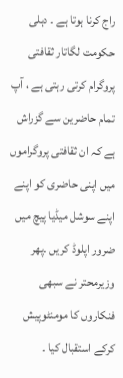راج کرنا ہوتا ہے ۔ دہلی حکومت لگاتار ثقافتی پروگرام کرتی رہتی ہے ، آپ تمام حاضرین سے گزراش ہے کہ ان ثقافتی پروگراموں میں اپنی حاضری کو اپنے اپنے سوشل میڈیا پیچ میں ضرور اپلوڈ کریں ۔پھر وزیرمحتر نے سبھی فنکاروں کا مومنٹوپیش کرکے استقبال کیا ۔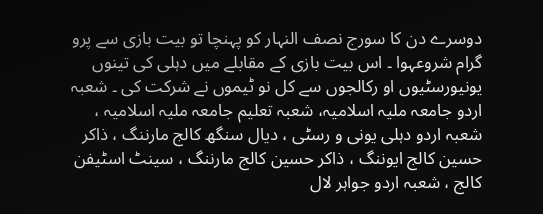دوسرے دن کا سورج نصف النہار کو پہنچا تو بیت بازی سے پرو گرام شروعہوا ۔ اس بیت بازی کے مقابلے میں دہلی کی تینوں یونیورسٹیوں او رکالجوں سے کل نو ٹیموں نے شرکت کی ۔ شعبہ اردو جامعہ ملیہ اسلامیہ، شعبہ تعلیم جامعہ ملیہ اسلامیہ ، شعبہ اردو دہلی یونی و رسٹی ، دیال سنگھ کالج مارننگ ، ذاکر حسین کالج ایوننگ ، ذاکر حسین کالج مارننگ ، سینٹ اسٹیفن کالج ، شعبہ اردو جواہر لال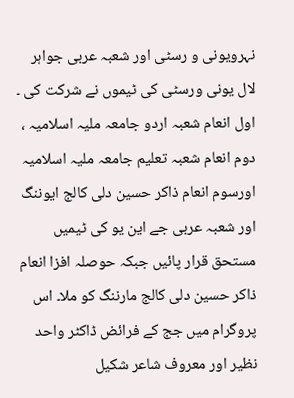نہرویونی و رسٹی اور شعبہ عربی جواہر لال یونی ورسٹی کی ٹیموں نے شرکت کی ۔ اول انعام شعبہ اردو جامعہ ملیہ اسلامیہ ، دوم انعام شعبہ تعلیم جامعہ ملیہ اسلامیہ اورسوم انعام ذاکر حسین دلی کالج ایوننگ اور شعبہ عربی جے این یو کی ٹیمیں مستحق قرار پائیں جبکہ حوصلہ افزا انعام ذاکر حسین دلی کالج مارننگ کو ملا۔ اس پروگرام میں جج کے فرائض ڈاکٹر واحد نظیر اور معروف شاعر شکیل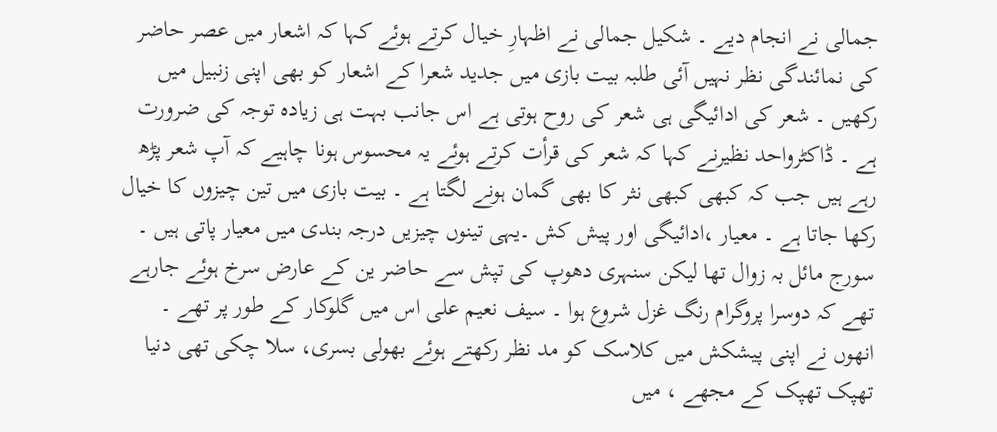جمالی نے انجام دیے ۔ شکیل جمالی نے اظہارِ خیال کرتے ہوئے کہا کہ اشعار میں عصر حاضر کی نمائندگی نظر نہیں آئی طلبہ بیت بازی میں جدید شعرا کے اشعار کو بھی اپنی زنبیل میں رکھیں ۔ شعر کی ادائیگی ہی شعر کی روح ہوتی ہے اس جانب بہت ہی زیادہ توجہ کی ضرورت ہے ۔ ڈاکٹرواحد نظیرنے کہا کہ شعر کی قرأت کرتے ہوئے یہ محسوس ہونا چاہیے کہ آپ شعر پڑھ رہے ہیں جب کہ کبھی کبھی نثر کا بھی گمان ہونے لگتا ہے ۔ بیت بازی میں تین چیزوں کا خیال رکھا جاتا ہے ۔ معیار ،ادائیگی اور پیش کش ۔یہی تینوں چیزیں درجہ بندی میں معیار پاتی ہیں ۔
سورج مائل بہ زوال تھا لیکن سنہری دھوپ کی تپش سے حاضر ین کے عارض سرخ ہوئے جارہے تھے کہ دوسرا پروگرام رنگ غزل شروع ہوا ۔ سیف نعیم علی اس میں گلوکار کے طور پر تھے ۔ انھوں نے اپنی پیشکش میں کلاسک کو مد نظر رکھتے ہوئے بھولی بسری، سلا چکی تھی دنیا تھپک تھپک کے مجھے ، میں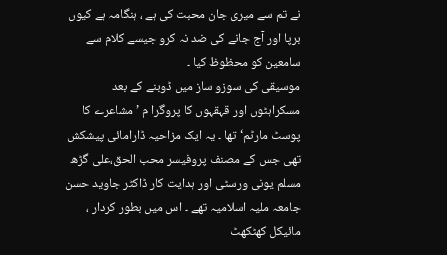نے تم سے میری جان محبت کی ہے ، ہنگامہ ہے کیوں برپا اور آج جانے کی ضد نہ کرو جیسے کلام سے سامعین کو محظوظ کیا ۔
موسیقی کی سوزو ساز میں ڈوبنے کے بعد مسکراہٹوں اور قہقہوں کا پروگرا م ’ مشاعرے کا پوسٹ مارٹم‘ تھا ۔ یہ ایک مزاحیہ ڈارامائی پیشکش تھی جس کے مصنف پروفیسر محب الحق،علی گڑھ مسلم یونی ورسٹی اور ہدایت کار ڈاکٹر جاوید حسن جامعہ ملیہ اسلامیہ تھے ۔ اس میں بطور کردار ، مائیکل کھٹکھٹ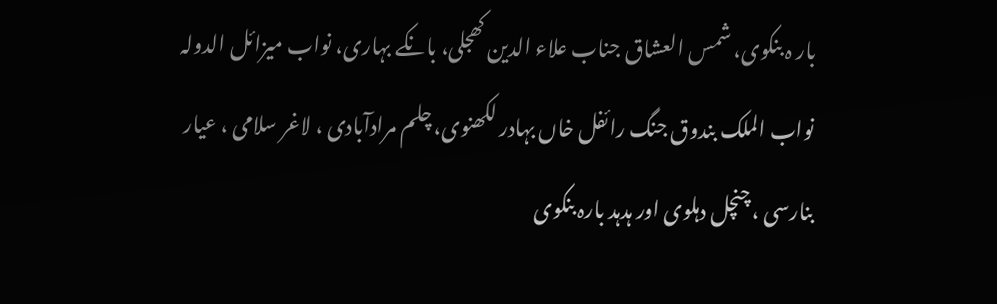بار ہ بنکوی، شمس العشاق جناب علاء الدین کھجلی، بانکے بہاری، نواب میزائل الدولہ نواب الملک بندوق جنگ رائفل خاں بہادر لکھنوی، چلم مرادآبادی ، لاغر سلامی ، عیار بنارسی ، چنچل دہلوی اور ہدہد بارہ بنکوی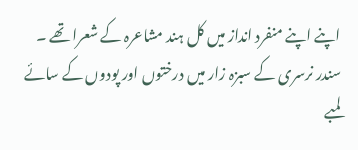اپنے اپنے منفرد انداز میں کل ہند مشاعرہ کے شعرا تھے ۔
سندر نرسری کے سبزہ زار میں درختوں اور پودوں کے سائے لمبے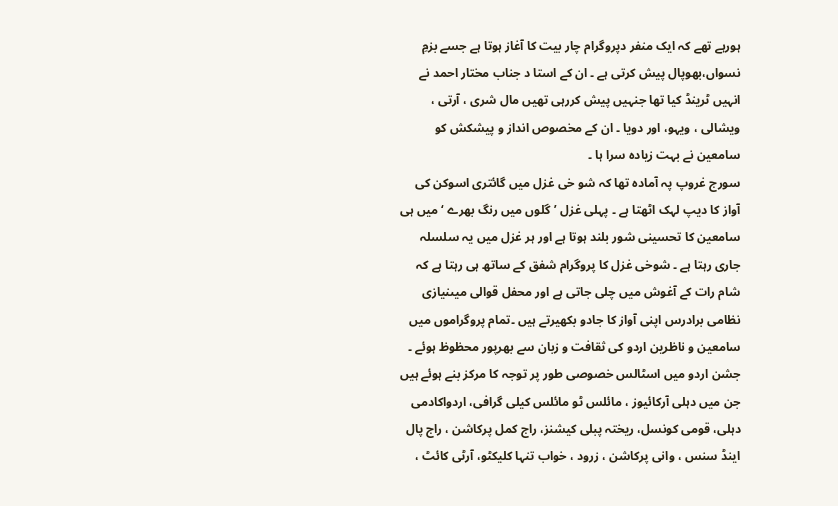ہورہے تھے کہ ایک منفر دپروگرام چار بیت کا آغاز ہوتا ہے جسے بزمِ نسواں،بھوپال پیش کرتی ہے ۔ ان کے استا د جناب مختار احمد نے انہیں ٹرینڈ کیا تھا جنہیں پیش کررہی تھیں مال شری ، آرتی ، ویشالی ، ویہو، اور دویا ۔ ان کے مخصوص انداز و پیشکش کو سامعین نے بہت زیادہ سرا ہا ۔
سورج غروپ پہ آمادہ تھا کہ شو خی غزل میں گائتری اسوکن کی آواز کا دیپ لہک اٹھتا ہے ۔ پہلی غزل ’گلوں میں رنگ بھرے ‘ میں ہی سامعین کا تحسینی شور بلند ہوتا ہے اور ہر غزل میں یہ سلسلہ جاری رہتا ہے ۔ شوخی غزل کا پروگرام شفق کے ساتھ ہی رہتا ہے کہ شام رات کے آغوش میں چلی جاتی ہے اور محفل قوالی میںنیازی نظامی برادرس اپنی آواز کا جادو بکھیرتے ہیں ۔تمام پروگراموں میں سامعین و ناظرین اردو کی ثقافت و زبان سے بھرپور محظوظ ہوئے ۔
جشن اردو میں اسٹالس خصوصی طور پر توجہ کا مرکز بنے ہوئے ہیں جن میں دہلی آرکائیوز ، مائلس ٹو مائلس کیلی گرافی، اردواکادمی دہلی، قومی کونسل، ریختہ پبلی کیشنز، راج کمل پرکاشن ، راج پال اینڈ سنس ، وانی پرکاشن ، زرود ، خواب تنہا کلیکٹو، آرٹی کائٹ ،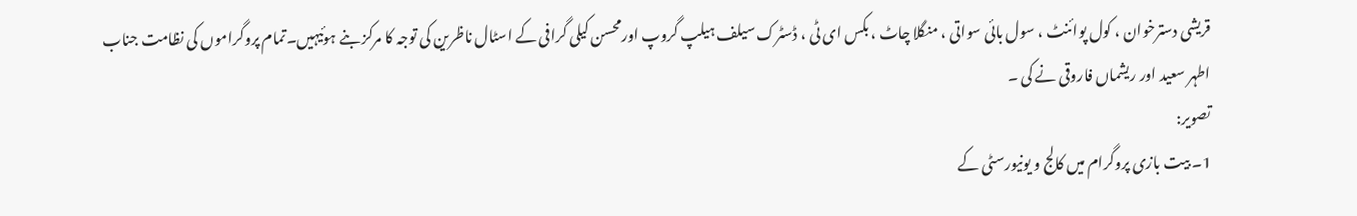قریشی دسترخوان ، کول پوائنٹ ، سول بائی سواتی ، منگلا چاٹ ، بکس ای ٹی ، ڈسٹرک سیلف ہیلپ گروپ اورمحسن کیلی گرافی کے اسٹال ناظرین کی توجہ کا مرکز بنے ہوئیہیں۔تمام پروگراموں کی نظامت جناب اطہر سعید اور ریشماں فاروقی نے کی ۔
تصویر:
1۔ بیت بازی پروگرام میں کالج و یونیورسٹی کے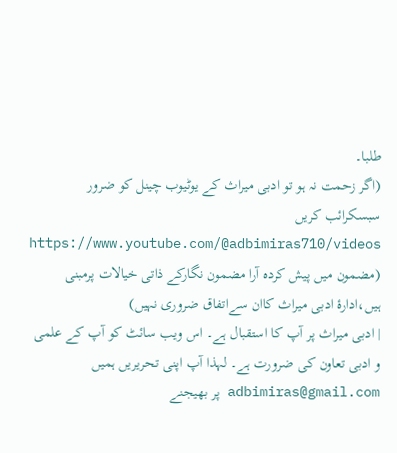طلبا۔
(اگر زحمت نہ ہو تو ادبی میراث کے یوٹیوب چینل کو ضرور سبسکرائب کریں https://www.youtube.com/@adbimiras710/videos
(مضمون میں پیش کردہ آرا مضمون نگارکے ذاتی خیالات پرمبنی ہیں،ادارۂ ادبی میراث کاان سےاتفاق ضروری نہیں)
| ادبی میراث پر آپ کا استقبال ہے۔ اس ویب سائٹ کو آپ کے علمی و ادبی تعاون کی ضرورت ہے۔ لہذا آپ اپنی تحریریں ہمیں adbimiras@gmail.com پر بھیجنے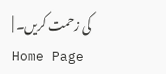کی زحمت کریں۔ |
Home Page